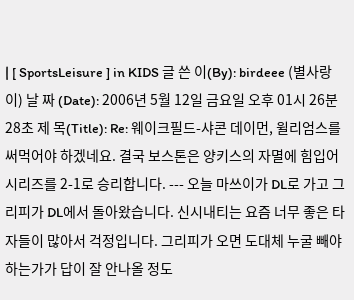| [ SportsLeisure ] in KIDS 글 쓴 이(By): birdeee (별사랑이) 날 짜 (Date): 2006년 5월 12일 금요일 오후 01시 26분 28초 제 목(Title): Re: 웨이크필드-샤콘 데이먼, 윌리엄스를 써먹어야 하겠네요. 결국 보스톤은 양키스의 자멸에 힘입어 시리즈를 2-1로 승리합니다. --- 오늘 마쓰이가 DL로 가고 그리피가 DL에서 돌아왔습니다. 신시내티는 요즘 너무 좋은 타자들이 많아서 걱정입니다. 그리피가 오면 도대체 누굴 빼야 하는가가 답이 잘 안나올 정도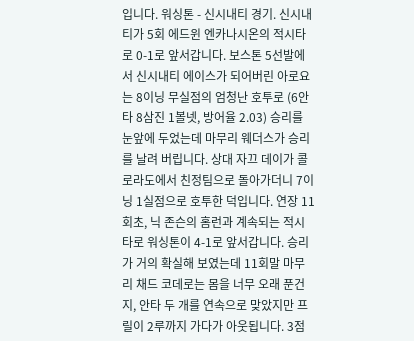입니다. 워싱톤 - 신시내티 경기. 신시내티가 5회 에드윈 엔카나시온의 적시타로 0-1로 앞서갑니다. 보스톤 5선발에서 신시내티 에이스가 되어버린 아로요는 8이닝 무실점의 엄청난 호투로 (6안타 8삼진 1볼넷, 방어율 2.03) 승리를 눈앞에 두었는데 마무리 웨더스가 승리를 날려 버립니다. 상대 자끄 데이가 콜로라도에서 친정팀으로 돌아가더니 7이닝 1실점으로 호투한 덕입니다. 연장 11회초, 닉 존슨의 홈런과 계속되는 적시타로 워싱톤이 4-1로 앞서갑니다. 승리가 거의 확실해 보였는데 11회말 마무리 채드 코데로는 몸을 너무 오래 푼건지, 안타 두 개를 연속으로 맞았지만 프릴이 2루까지 가다가 아웃됩니다. 3점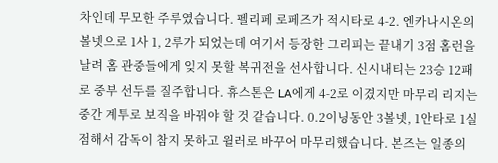차인데 무모한 주루였습니다. 펠리페 로페즈가 적시타로 4-2. 엔카나시온의 볼넷으로 1사 1, 2루가 되었는데 여기서 등장한 그리피는 끝내기 3점 홈런을 날려 홈 관중들에게 잊지 못할 복귀전을 선사합니다. 신시내티는 23승 12패로 중부 선두를 질주합니다. 휴스톤은 LA에게 4-2로 이겼지만 마무리 리지는 중간 계투로 보직을 바꿔야 할 것 같습니다. 0.2이닝동안 3볼넷, 1안타로 1실점해서 감독이 참지 못하고 윌러로 바꾸어 마무리했습니다. 본즈는 일종의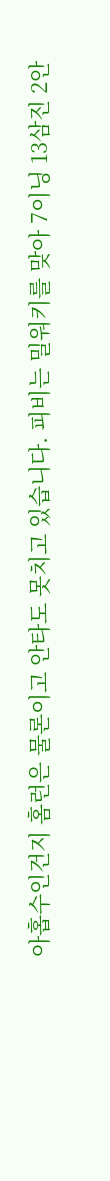아홉수인건지 홈런은 물론이고 안타도 못치고 있습니다. 피비는 밀워키를 맞아 7이닝 13삼진 2안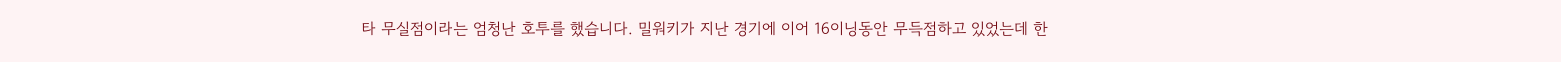타 무실점이라는 엄청난 호투를 했습니다. 밀워키가 지난 경기에 이어 16이닝동안 무득점하고 있었는데 한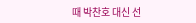때 박찬호 대신 선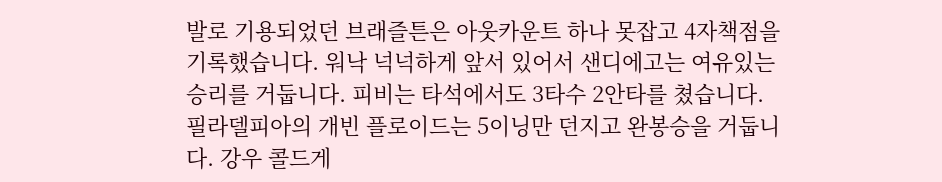발로 기용되었던 브래즐튼은 아웃카운트 하나 못잡고 4자책점을 기록했습니다. 워낙 넉넉하게 앞서 있어서 샌디에고는 여유있는 승리를 거둡니다. 피비는 타석에서도 3타수 2안타를 쳤습니다. 필라델피아의 개빈 플로이드는 5이닝만 던지고 완봉승을 거둡니다. 강우 콜드게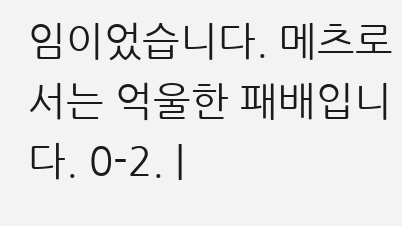임이었습니다. 메츠로서는 억울한 패배입니다. 0-2. |